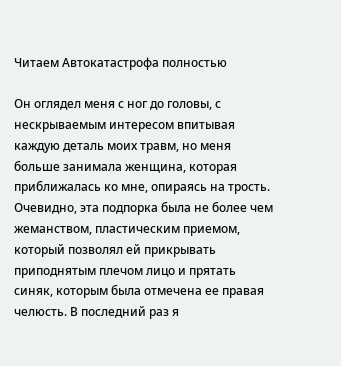Читаем Автокатастрофа полностью

Он оглядел меня с ног до головы, с нескрываемым интересом впитывая каждую деталь моих травм, но меня больше занимала женщина, которая приближалась ко мне, опираясь на трость. Очевидно, эта подпорка была не более чем жеманством, пластическим приемом, который позволял ей прикрывать приподнятым плечом лицо и прятать синяк, которым была отмечена ее правая челюсть. В последний раз я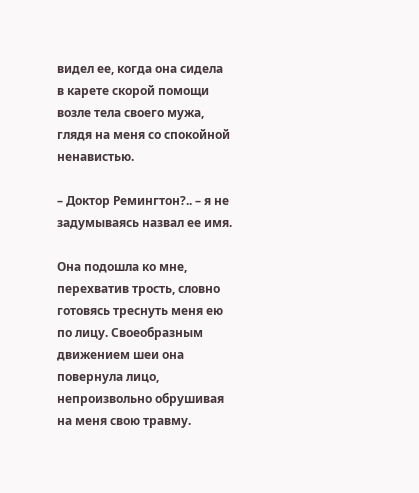видел ее, когда она сидела в карете скорой помощи возле тела своего мужа, глядя на меня со спокойной ненавистью.

– Доктор Ремингтон?.. – я не задумываясь назвал ее имя.

Она подошла ко мне, перехватив трость, словно готовясь треснуть меня ею по лицу. Своеобразным движением шеи она повернула лицо, непроизвольно обрушивая на меня свою травму.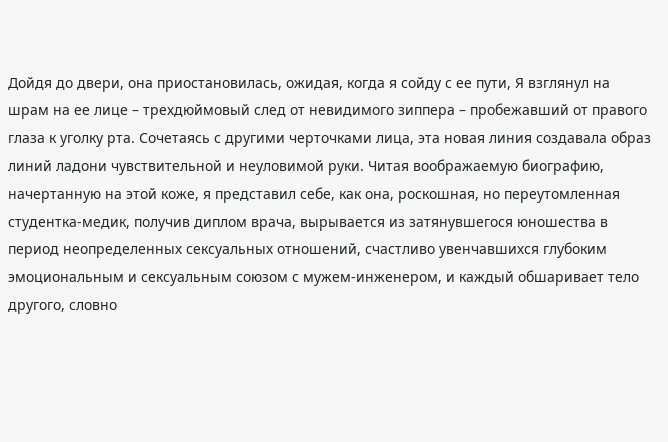Дойдя до двери, она приостановилась, ожидая, когда я сойду с ее пути, Я взглянул на шрам на ее лице – трехдюймовый след от невидимого зиппера – пробежавший от правого глаза к уголку рта. Сочетаясь с другими черточками лица, эта новая линия создавала образ линий ладони чувствительной и неуловимой руки. Читая воображаемую биографию, начертанную на этой коже, я представил себе, как она, роскошная, но переутомленная студентка-медик, получив диплом врача, вырывается из затянувшегося юношества в период неопределенных сексуальных отношений, счастливо увенчавшихся глубоким эмоциональным и сексуальным союзом с мужем-инженером, и каждый обшаривает тело другого, словно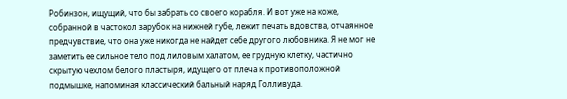Робинзон, ищущий, что бы забрать со своего корабля. И вот уже на коже, собранной в частокол зарубок на нижней губе, лежит печать вдовства, отчаянное предчувствие, что она уже никогда не найдет себе другого любовника. Я не мог не заметить ее сильное тело под лиловым халатом, ее грудную клетку, частично скрытую чехлом белого пластыря, идущего от плеча к противоположной подмышке, напоминая классический бальный наряд Голливуда.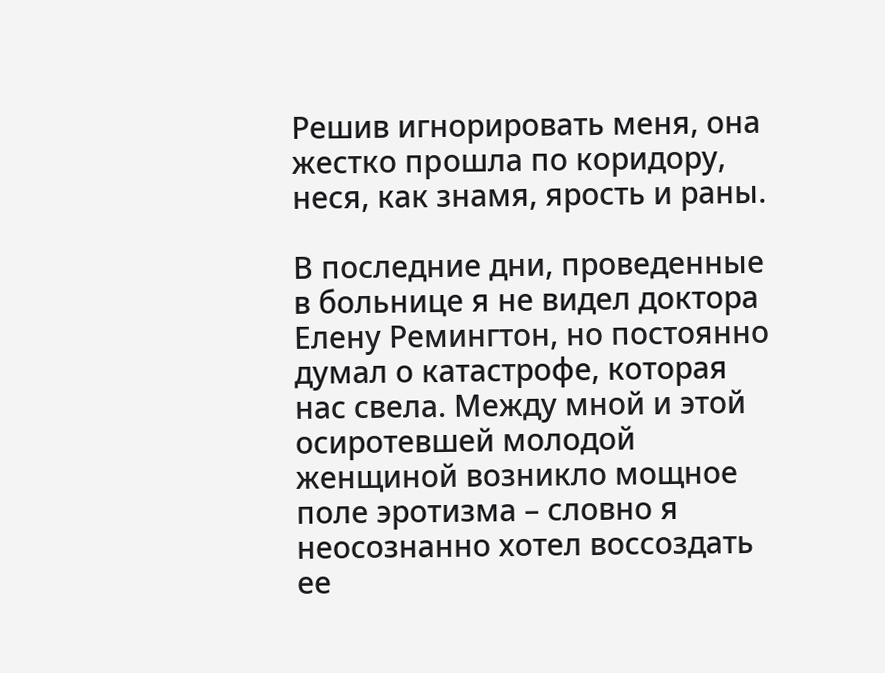Решив игнорировать меня, она жестко пpoшла по коридору, неся, как знамя, ярость и раны.

В последние дни, проведенные в больнице я не видел доктора Елену Ремингтон, но постоянно думал о катастрофе, которая нас свела. Между мной и этой осиротевшей молодой женщиной возникло мощное поле эротизма – словно я неосознанно хотел воссоздать ее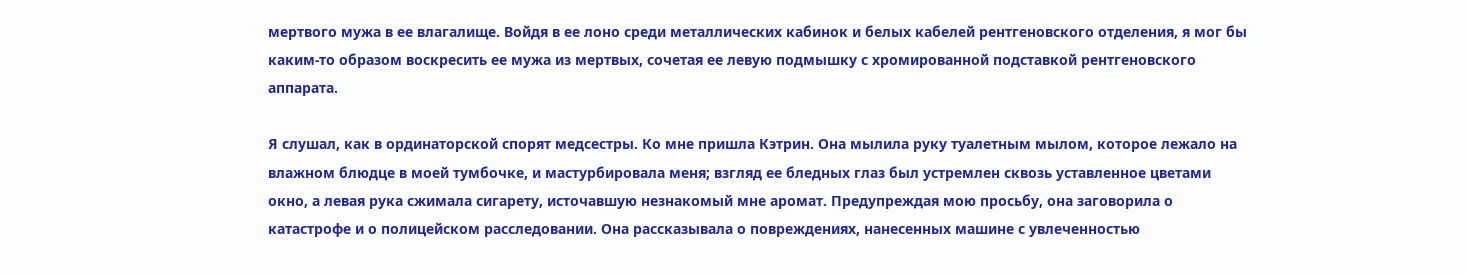мертвого мужа в ее влагалище. Войдя в ее лоно среди металлических кабинок и белых кабелей рентгеновского отделения, я мог бы каким-то образом воскресить ее мужа из мертвых, сочетая ее левую подмышку с хромированной подставкой рентгеновского аппарата.

Я слушал, как в ординаторской спорят медсестры. Ко мне пришла Кэтрин. Она мылила руку туалетным мылом, которое лежало на влажном блюдце в моей тумбочке, и мастурбировала меня; взгляд ее бледных глаз был устремлен сквозь уставленное цветами окно, а левая рука сжимала сигарету, источавшую незнакомый мне аромат. Предупреждая мою просьбу, она заговорила о катастрофе и о полицейском расследовании. Она рассказывала о повреждениях, нанесенных машине с увлеченностью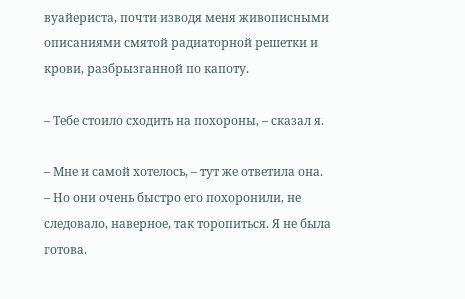вуайериста, почти изводя меня живописными описаниями смятой радиаторной решетки и крови, разбрызганной по капоту.

– Тебе стоило сходить на похороны, – сказал я.

– Мне и самой хотелось, – тут же ответила она. – Но они очень быстро его похоронили, не следовало, наверное, так торопиться. Я не была готова.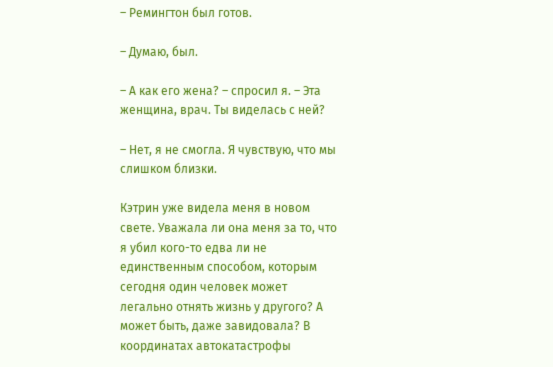– Ремингтон был готов.

– Думаю, был.

– А как его жена? – спросил я. – Эта женщина, врач. Ты виделась с ней?

– Нет, я не смогла. Я чувствую, что мы слишком близки.

Кэтрин уже видела меня в новом свете. Уважала ли она меня за то, что я убил кого-то едва ли не единственным способом, которым сегодня один человек может легально отнять жизнь у другого? А может быть, даже завидовала? В координатах автокатастрофы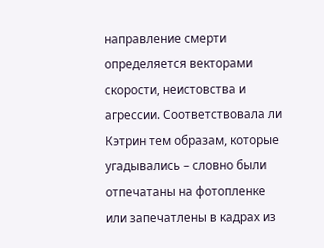направление смерти определяется векторами скорости, неистовства и агрессии. Соответствовала ли Кэтрин тем образам, которые угадывались – словно были отпечатаны на фотопленке или запечатлены в кадрах из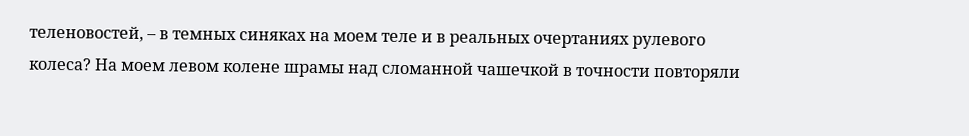теленовостей, – в темных синяках на моем теле и в реальных очертаниях рулевого колеса? На моем левом колене шрамы над сломанной чашечкой в точности повторяли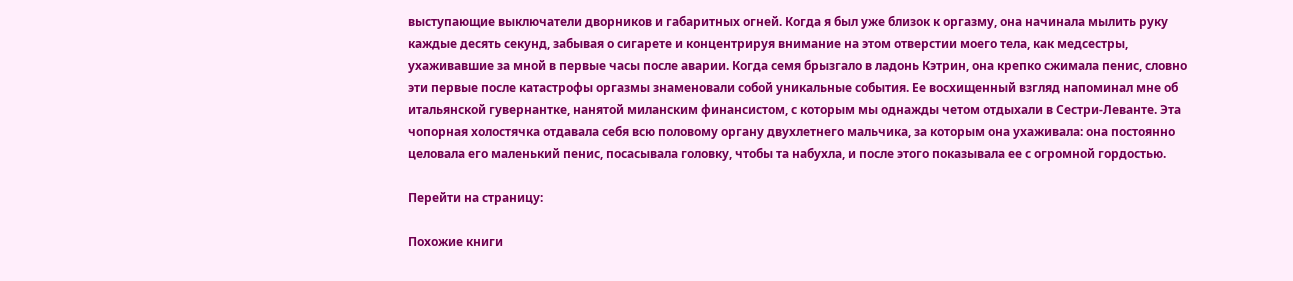выступающие выключатели дворников и габаритных огней. Когда я был уже близок к оргазму, она начинала мылить руку каждые десять секунд, забывая о сигарете и концентрируя внимание на этом отверстии моего тела, как медсестры, ухаживавшие за мной в первые часы после аварии. Когда семя брызгало в ладонь Кэтрин, она крепко сжимала пенис, словно эти первые после катастрофы оргазмы знаменовали собой уникальные события. Ее восхищенный взгляд напоминал мне об итальянской гувернантке, нанятой миланским финансистом, с которым мы однажды четом отдыхали в Сестри-Леванте. Эта чопорная холостячка отдавала себя всю половому органу двухлетнего мальчика, за которым она ухаживала: она постоянно целовала его маленький пенис, посасывала головку, чтобы та набухла, и после этого показывала ее с огромной гордостью.

Перейти на страницу:

Похожие книги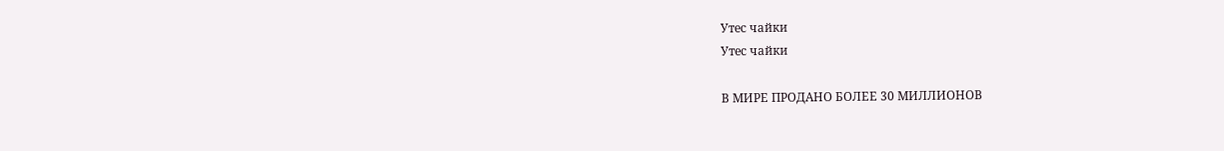Утес чайки
Утес чайки

В МИРЕ ПРОДАНО БОЛЕЕ 30 МИЛЛИОНОВ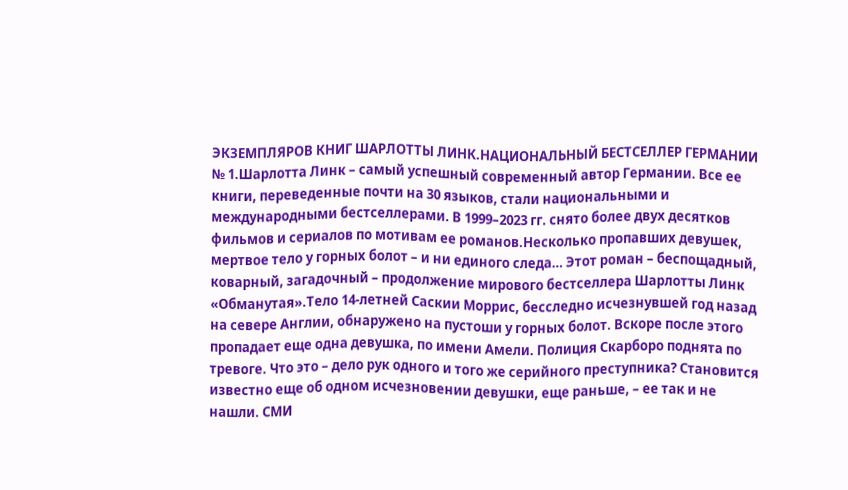ЭКЗЕМПЛЯРОВ КНИГ ШАРЛОТТЫ ЛИНК.НАЦИОНАЛЬНЫЙ БЕСТСЕЛЛЕР ГЕРМАНИИ № 1.Шарлотта Линк – самый успешный современный автор Германии. Все ее книги, переведенные почти на 30 языков, стали национальными и международными бестселлерами. В 1999–2023 гг. снято более двух десятков фильмов и сериалов по мотивам ее романов.Несколько пропавших девушек, мертвое тело у горных болот – и ни единого следа… Этот роман – беспощадный, коварный, загадочный – продолжение мирового бестселлера Шарлотты Линк «Обманутая».Тело 14-летней Саскии Моррис, бесследно исчезнувшей год назад на севере Англии, обнаружено на пустоши у горных болот. Вскоре после этого пропадает еще одна девушка, по имени Амели. Полиция Скарборо поднята по тревоге. Что это – дело рук одного и того же серийного преступника? Становится известно еще об одном исчезновении девушки, еще раньше, – ее так и не нашли. СМИ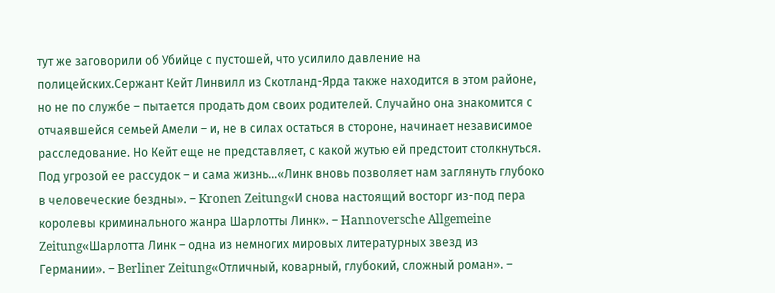тут же заговорили об Убийце с пустошей, что усилило давление на полицейских.Сержант Кейт Линвилл из Скотланд-Ярда также находится в этом районе, но не по службе – пытается продать дом своих родителей. Случайно она знакомится с отчаявшейся семьей Амели – и, не в силах остаться в стороне, начинает независимое расследование. Но Кейт еще не представляет, с какой жутью ей предстоит столкнуться. Под угрозой ее рассудок – и сама жизнь…«Линк вновь позволяет нам заглянуть глубоко в человеческие бездны». – Kronen Zeitung«И снова настоящий восторг из-под пера королевы криминального жанра Шарлотты Линк». – Hannoversche Allgemeine Zeitung«Шарлотта Линк – одна из немногих мировых литературных звезд из Германии». – Berliner Zeitung«Отличный, коварный, глубокий, сложный роман». –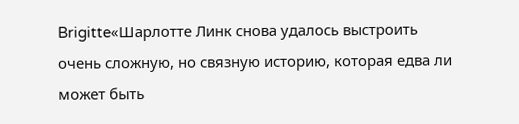Brigitte«Шарлотте Линк снова удалось выстроить очень сложную, но связную историю, которая едва ли может быть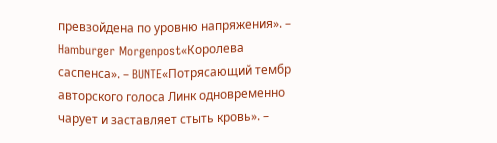превзойдена по уровню напряжения». – Hamburger Morgenpost«Королева саспенса». – BUNTE«Потрясающий тембр авторского голоса Линк одновременно чарует и заставляет стыть кровь». –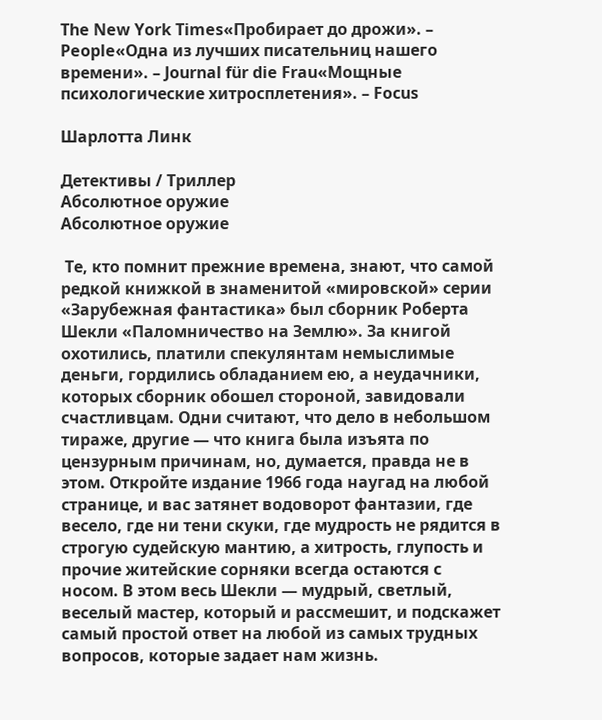The New York Times«Пробирает до дрожи». – People«Одна из лучших писательниц нашего времени». – Journal für die Frau«Мощные психологические хитросплетения». – Focus

Шарлотта Линк

Детективы / Триллер
Абсолютное оружие
Абсолютное оружие

 Те, кто помнит прежние времена, знают, что самой редкой книжкой в знаменитой «мировской» серии «Зарубежная фантастика» был сборник Роберта Шекли «Паломничество на Землю». За книгой охотились, платили спекулянтам немыслимые деньги, гордились обладанием ею, а неудачники, которых сборник обошел стороной, завидовали счастливцам. Одни считают, что дело в небольшом тираже, другие — что книга была изъята по цензурным причинам, но, думается, правда не в этом. Откройте издание 1966 года наугад на любой странице, и вас затянет водоворот фантазии, где весело, где ни тени скуки, где мудрость не рядится в строгую судейскую мантию, а хитрость, глупость и прочие житейские сорняки всегда остаются с носом. В этом весь Шекли — мудрый, светлый, веселый мастер, который и рассмешит, и подскажет самый простой ответ на любой из самых трудных вопросов, которые задает нам жизнь.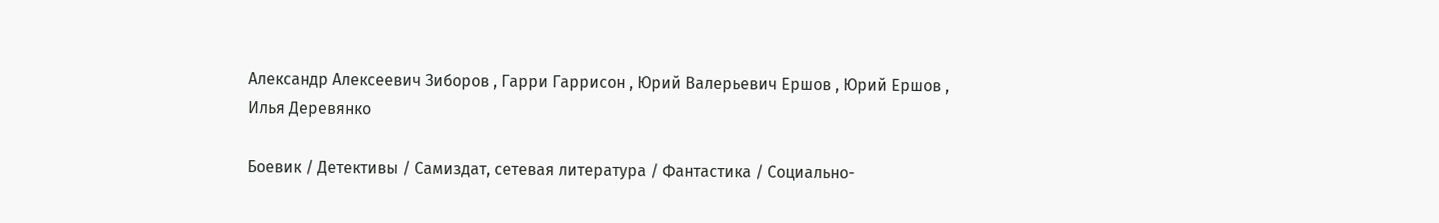Александр Алексеевич Зиборов , Гарри Гаррисон , Юрий Валерьевич Ершов , Юрий Ершов , Илья Деревянко

Боевик / Детективы / Самиздат, сетевая литература / Фантастика / Социально-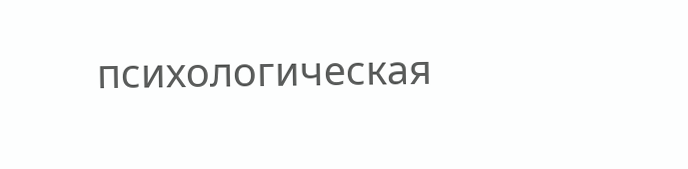психологическая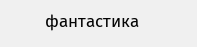фантастика